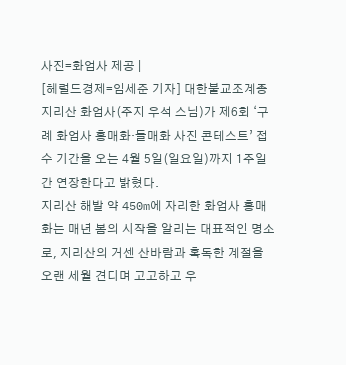사진=화엄사 제공 |
[헤럴드경제=임세준 기자] 대한불교조계종 지리산 화엄사(주지 우석 스님)가 제6회 ‘구례 화엄사 홍매화·들매화 사진 콘테스트’ 접수 기간을 오는 4월 5일(일요일)까지 1주일간 연장한다고 밝혔다.
지리산 해발 약 450m에 자리한 화엄사 홍매화는 매년 봄의 시작을 알리는 대표적인 명소로, 지리산의 거센 산바람과 혹독한 계절을 오랜 세월 견디며 고고하고 우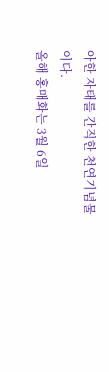아한 자태를 간직한 천연기념물이다.
올해 홍매화는 3월 6일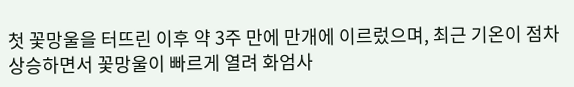첫 꽃망울을 터뜨린 이후 약 3주 만에 만개에 이르렀으며, 최근 기온이 점차 상승하면서 꽃망울이 빠르게 열려 화엄사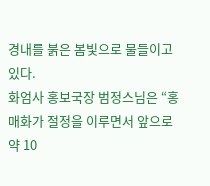경내를 붉은 봄빛으로 물들이고 있다.
화엄사 홍보국장 범정스님은 “홍매화가 절정을 이루면서 앞으로 약 10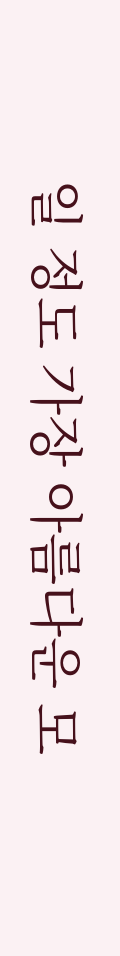일 정도 가장 아름다운 모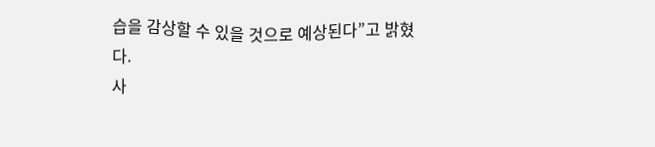습을 감상할 수 있을 것으로 예상된다”고 밝혔다.
사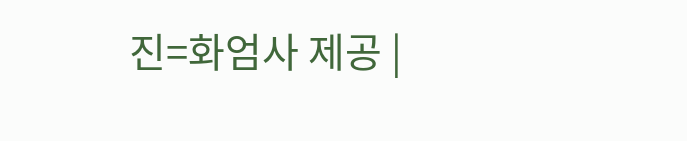진=화엄사 제공 |